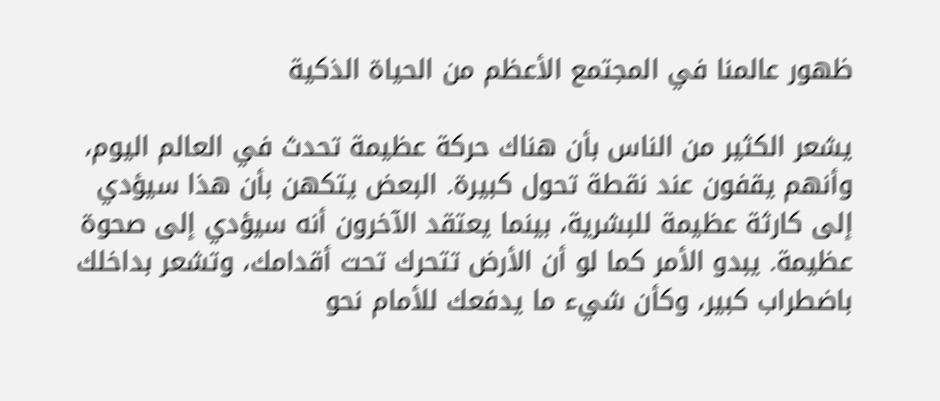ظهور عالمنا في المجتمع الأعظم من الحياة الذكية

يشعر الكثير من الناس بأن هناك حركة عظيمة تحدث في العالم اليوم، وأنهم يقفون عند نقطة تحول كبيرة. البعض يتكهن بأن هذا سيؤدي إلى كارثة عظيمة للبشرية، بينما يعتقد الآخرون أنه سيؤدي إلى صحوة عظيمة. يبدو الأمر كما لو أن الأرض تتحرك تحت أقدامك، وتشعر بداخلك باضطراب كبير، وكأن شيء ما يدفعك للأمام نحو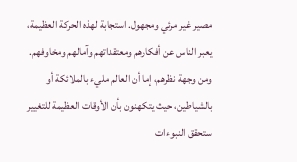مصير غير مرئي ومجهول. استجابة لهذه الحركة العظيمة، يعبر الناس عن أفكارهم ومعتقداتهم وآمالهم ومخاوفهم. ومن وجهة نظرهم، إما أن العالم مليء بالملائكة أو بالشياطين، حيث يتكهنون بأن الأوقات العظيمة للتغيير ستحقق النبوءات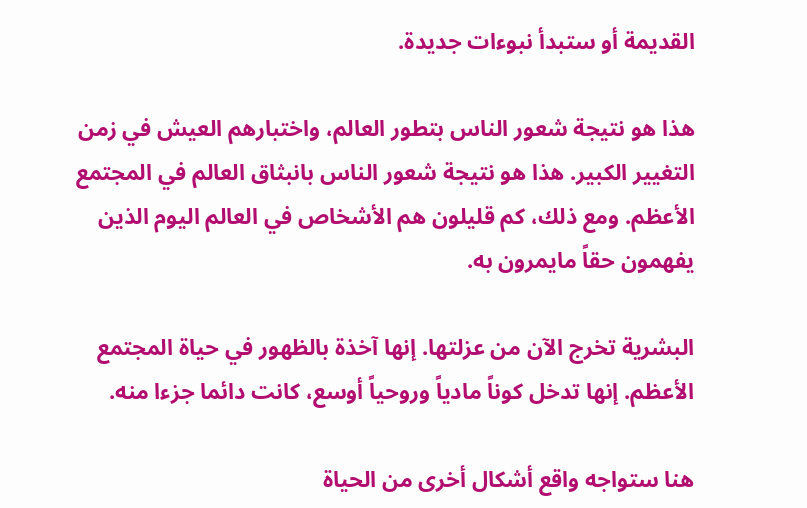القديمة أو ستبدأ نبوءات جديدة.

هذا هو نتيجة شعور الناس بتطور العالم، واختبارهم العيش في زمن التغيير الكبير. هذا هو نتيجة شعور الناس بانبثاق العالم في المجتمع الأعظم. ومع ذلك، كم قليلون هم الأشخاص في العالم اليوم الذين يفهمون حقاً مايمرون به.

البشرية تخرج الآن من عزلتها. إنها آخذة بالظهور في حياة المجتمع الأعظم. إنها تدخل كوناً مادياً وروحياً أوسع، كانت دائما جزءا منه.

هنا ستواجه واقع أشكال أخرى من الحياة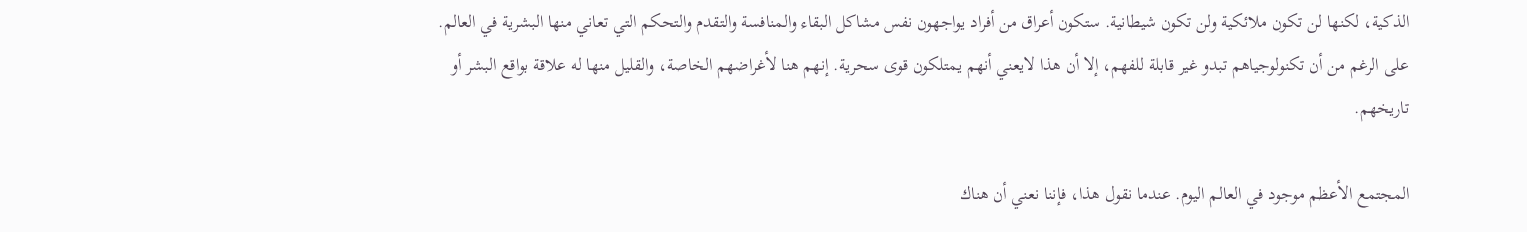الذكية، لكنها لن تكون ملائكية ولن تكون شيطانية. ستكون أعراق من أفراد يواجهون نفس مشاكل البقاء والمنافسة والتقدم والتحكم التي تعاني منها البشرية في العالم. على الرغم من أن تكنولوجياهم تبدو غير قابلة للفهم، إلا أن هذا لايعني أنهم يمتلكون قوى سحرية. إنهم هنا لأغراضهم الخاصة، والقليل منها له علاقة بواقع البشر أو تاريخهم.

المجتمع الأعظم موجود في العالم اليوم. عندما نقول هذا، فإننا نعني أن هناك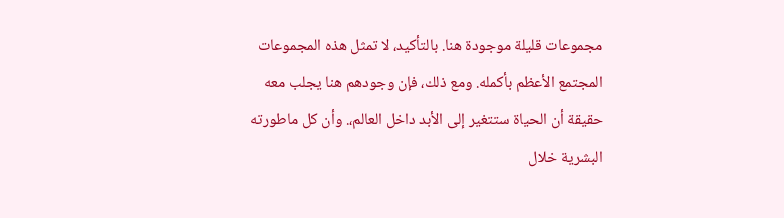مجموعات قليلة موجودة هنا. بالتأكيد، لا تمثل هذه المجموعات المجتمع الأعظم بأكمله. ومع ذلك، فإن وجودهم هنا يجلب معه حقيقة أن الحياة ستتغير إلى الأبد داخل العالم،. وأن كل ماطورته البشرية خلال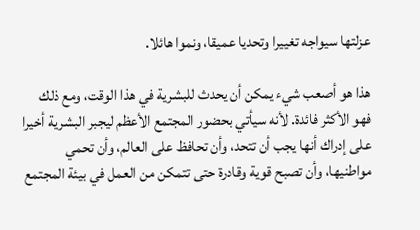عزلتها سيواجه تغييرا وتحديا عميقا، ونموا هائلا.

هذا هو أصعب شيء يمكن أن يحدث للبشرية في هذا الوقت، ومع ذلك فهو الأكثر فائدة. لأنه سيأتي بحضور المجتمع الأعظم ليجبر البشرية أخيرا على إدراك أنها يجب أن تتحد، وأن تحافظ على العالم، وأن تحمي مواطنيها، وأن تصبح قوية وقادرة حتى تتمكن من العمل في بيئة المجتمع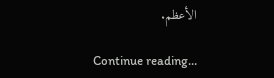الأعظم.

Continue reading…